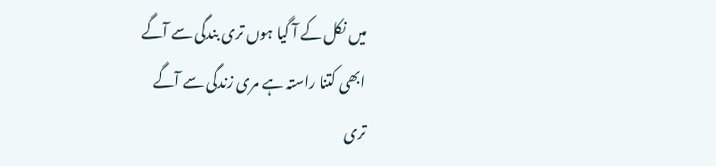میں نکل کے آ گیا ہوں تری بندگی سے آگے
ابھی کتنا راستہ ہے مری زندگی سے آگے
تری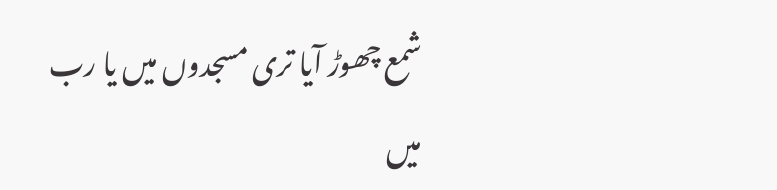شمع چھوڑ آیا تری مسجدوں میں یا رب
میں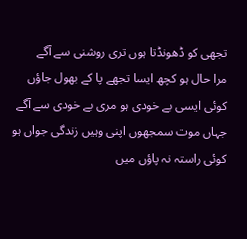تجھی کو ڈھونڈتا ہوں تری روشنی سے آگے
مرا حال ہو کچھ ایسا تجھے پا کے بھول جاؤں
کوئی ایسی بے خودی ہو مری بے خودی سے آگے
جہاں موت سمجھوں اپنی وہیں زندگی جواں ہو
کوئی راستہ نہ پاؤں میں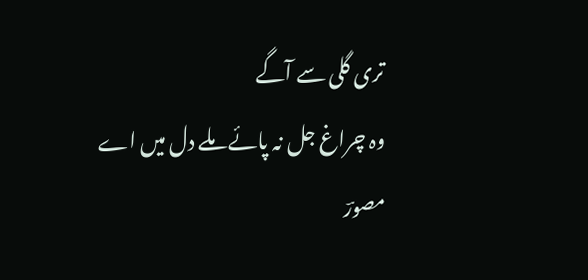تری گلی سے آگے
وہ چراغ جل نہ پائے ملے دل میں اے مصورؔ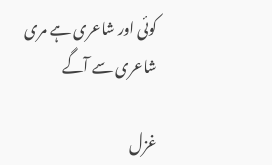کوئی اور شاعری ہے مری شاعری سے آگے

غزل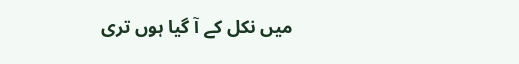میں نکل کے آ گیا ہوں تری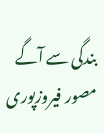بندگی سے آگے
مصور فیروزپوری